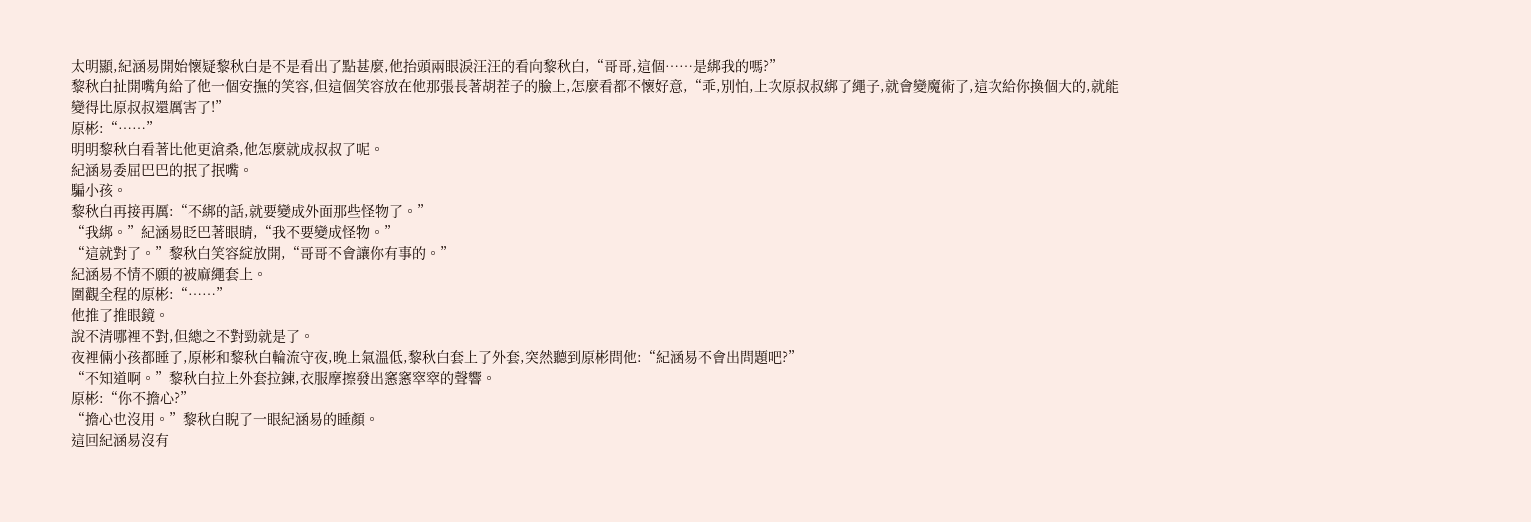太明顯,紀涵易開始懷疑黎秋白是不是看出了點甚麼,他抬頭兩眼淚汪汪的看向黎秋白,“哥哥,這個……是綁我的嗎?”
黎秋白扯開嘴角給了他一個安撫的笑容,但這個笑容放在他那張長著胡茬子的臉上,怎麼看都不懷好意,“乖,別怕,上次原叔叔綁了繩子,就會變魔術了,這次給你換個大的,就能變得比原叔叔還厲害了!”
原彬:“……”
明明黎秋白看著比他更滄桑,他怎麼就成叔叔了呢。
紀涵易委屈巴巴的抿了抿嘴。
騙小孩。
黎秋白再接再厲:“不綁的話,就要變成外面那些怪物了。”
“我綁。”紀涵易眨巴著眼睛,“我不要變成怪物。”
“這就對了。”黎秋白笑容綻放開,“哥哥不會讓你有事的。”
紀涵易不情不願的被麻繩套上。
圍觀全程的原彬:“……”
他推了推眼鏡。
說不清哪裡不對,但總之不對勁就是了。
夜裡倆小孩都睡了,原彬和黎秋白輪流守夜,晚上氣溫低,黎秋白套上了外套,突然聽到原彬問他:“紀涵易不會出問題吧?”
“不知道啊。”黎秋白拉上外套拉鍊,衣服摩擦發出窸窸窣窣的聲響。
原彬:“你不擔心?”
“擔心也沒用。”黎秋白睨了一眼紀涵易的睡顏。
這回紀涵易沒有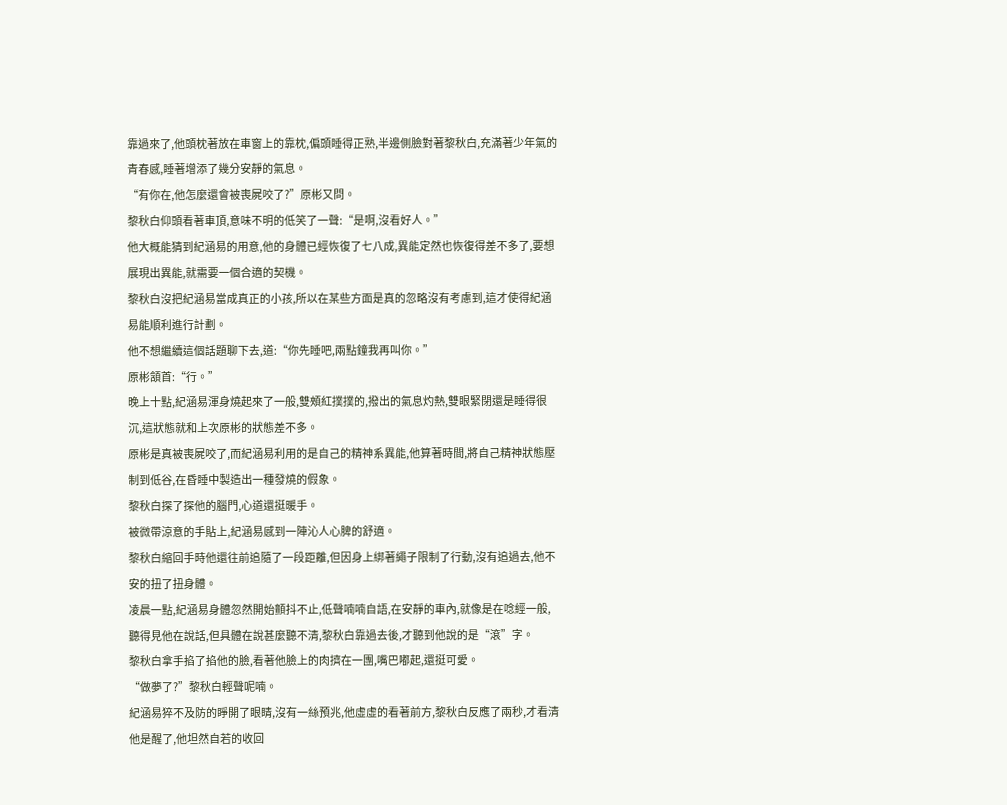靠過來了,他頭枕著放在車窗上的靠枕,偏頭睡得正熟,半邊側臉對著黎秋白,充滿著少年氣的青春感,睡著增添了幾分安靜的氣息。
“有你在,他怎麼還會被喪屍咬了?”原彬又問。
黎秋白仰頭看著車頂,意味不明的低笑了一聲:“是啊,沒看好人。”
他大概能猜到紀涵易的用意,他的身體已經恢復了七八成,異能定然也恢復得差不多了,要想展現出異能,就需要一個合適的契機。
黎秋白沒把紀涵易當成真正的小孩,所以在某些方面是真的忽略沒有考慮到,這才使得紀涵易能順利進行計劃。
他不想繼續這個話題聊下去,道:“你先睡吧,兩點鐘我再叫你。”
原彬頷首:“行。”
晚上十點,紀涵易渾身燒起來了一般,雙頰紅撲撲的,撥出的氣息灼熱,雙眼緊閉還是睡得很沉,這狀態就和上次原彬的狀態差不多。
原彬是真被喪屍咬了,而紀涵易利用的是自己的精神系異能,他算著時間,將自己精神狀態壓制到低谷,在昏睡中製造出一種發燒的假象。
黎秋白探了探他的腦門,心道還挺暖手。
被微帶涼意的手貼上,紀涵易感到一陣沁人心脾的舒適。
黎秋白縮回手時他還往前追隨了一段距離,但因身上綁著繩子限制了行動,沒有追過去,他不安的扭了扭身體。
凌晨一點,紀涵易身體忽然開始顫抖不止,低聲喃喃自語,在安靜的車內,就像是在唸經一般,聽得見他在說話,但具體在說甚麼聽不清,黎秋白靠過去後,才聽到他說的是“滾”字。
黎秋白拿手掐了掐他的臉,看著他臉上的肉擠在一團,嘴巴嘟起,還挺可愛。
“做夢了?”黎秋白輕聲呢喃。
紀涵易猝不及防的睜開了眼睛,沒有一絲預兆,他虛虛的看著前方,黎秋白反應了兩秒,才看清他是醒了,他坦然自若的收回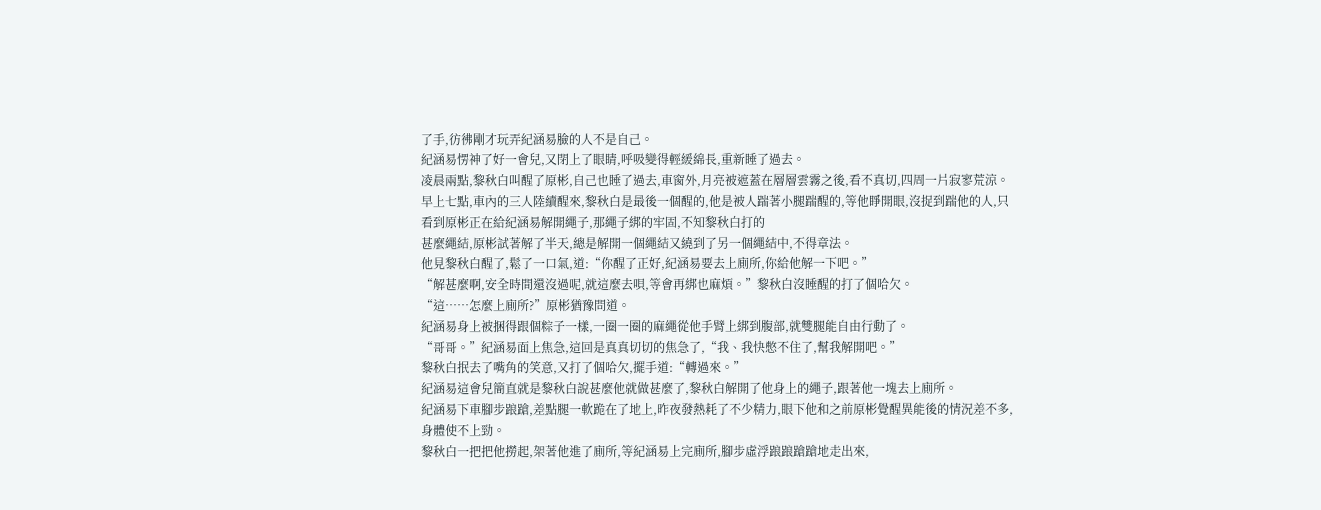了手,彷彿剛才玩弄紀涵易臉的人不是自己。
紀涵易愣神了好一會兒,又閉上了眼睛,呼吸變得輕緩綿長,重新睡了過去。
凌晨兩點,黎秋白叫醒了原彬,自己也睡了過去,車窗外,月亮被遮蓋在層層雲霧之後,看不真切,四周一片寂寥荒涼。
早上七點,車內的三人陸續醒來,黎秋白是最後一個醒的,他是被人踹著小腿踹醒的,等他睜開眼,沒捉到踹他的人,只看到原彬正在給紀涵易解開繩子,那繩子綁的牢固,不知黎秋白打的
甚麼繩結,原彬試著解了半天,總是解開一個繩結又繞到了另一個繩結中,不得章法。
他見黎秋白醒了,鬆了一口氣,道:“你醒了正好,紀涵易要去上廁所,你給他解一下吧。”
“解甚麼啊,安全時間還沒過呢,就這麼去唄,等會再綁也麻煩。”黎秋白沒睡醒的打了個哈欠。
“這……怎麼上廁所?”原彬猶豫問道。
紀涵易身上被捆得跟個粽子一樣,一圈一圈的麻繩從他手臂上綁到腹部,就雙腿能自由行動了。
“哥哥。”紀涵易面上焦急,這回是真真切切的焦急了,“我、我快憋不住了,幫我解開吧。”
黎秋白抿去了嘴角的笑意,又打了個哈欠,擺手道:“轉過來。”
紀涵易這會兒簡直就是黎秋白說甚麼他就做甚麼了,黎秋白解開了他身上的繩子,跟著他一塊去上廁所。
紀涵易下車腳步踉蹌,差點腿一軟跪在了地上,昨夜發熱耗了不少精力,眼下他和之前原彬覺醒異能後的情況差不多,身體使不上勁。
黎秋白一把把他撈起,架著他進了廁所,等紀涵易上完廁所,腳步虛浮踉踉蹌蹌地走出來,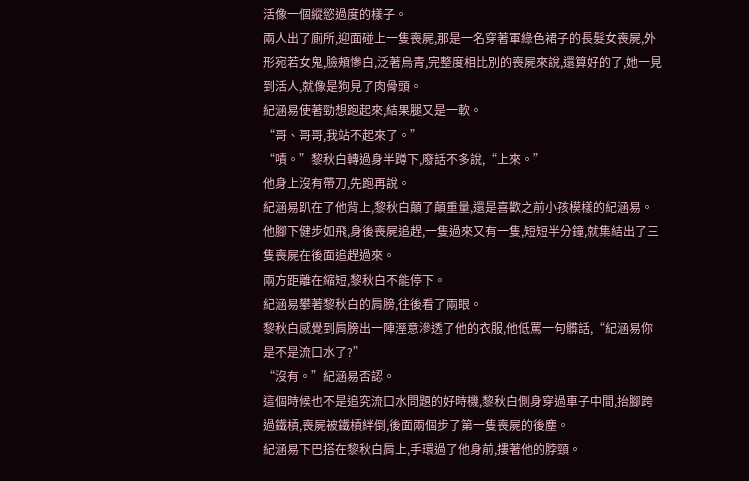活像一個縱慾過度的樣子。
兩人出了廁所,迎面碰上一隻喪屍,那是一名穿著軍綠色裙子的長髮女喪屍,外形宛若女鬼,臉頰慘白,泛著烏青,完整度相比別的喪屍來說,還算好的了,她一見到活人,就像是狗見了肉骨頭。
紀涵易使著勁想跑起來,結果腿又是一軟。
“哥、哥哥,我站不起來了。”
“嘖。”黎秋白轉過身半蹲下,廢話不多說,“上來。”
他身上沒有帶刀,先跑再說。
紀涵易趴在了他背上,黎秋白顛了顛重量,還是喜歡之前小孩模樣的紀涵易。他腳下健步如飛,身後喪屍追趕,一隻過來又有一隻,短短半分鐘,就集結出了三隻喪屍在後面追趕過來。
兩方距離在縮短,黎秋白不能停下。
紀涵易攀著黎秋白的肩膀,往後看了兩眼。
黎秋白感覺到肩膀出一陣溼意滲透了他的衣服,他低罵一句髒話,“紀涵易你是不是流口水了?”
“沒有。”紀涵易否認。
這個時候也不是追究流口水問題的好時機,黎秋白側身穿過車子中間,抬腳跨過鐵槓,喪屍被鐵槓絆倒,後面兩個步了第一隻喪屍的後塵。
紀涵易下巴搭在黎秋白肩上,手環過了他身前,摟著他的脖頸。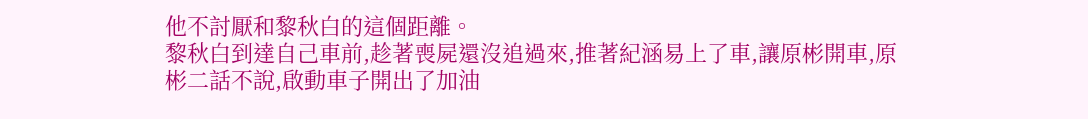他不討厭和黎秋白的這個距離。
黎秋白到達自己車前,趁著喪屍還沒追過來,推著紀涵易上了車,讓原彬開車,原彬二話不說,啟動車子開出了加油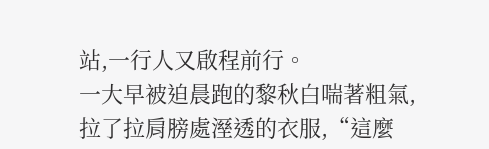站,一行人又啟程前行。
一大早被迫晨跑的黎秋白喘著粗氣,拉了拉肩膀處溼透的衣服,“這麼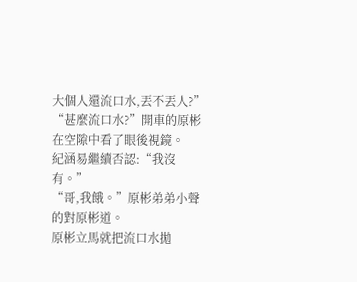大個人還流口水,丟不丟人?”
“甚麼流口水?”開車的原彬在空隙中看了眼後視鏡。
紀涵易繼續否認:“我沒有。”
“哥,我餓。”原彬弟弟小聲的對原彬道。
原彬立馬就把流口水拋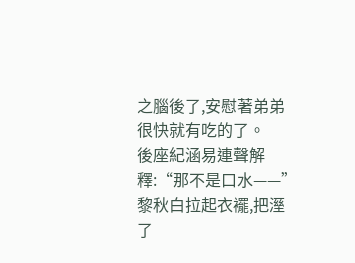之腦後了,安慰著弟弟很快就有吃的了。
後座紀涵易連聲解釋:“那不是口水——”
黎秋白拉起衣襬,把溼了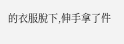的衣服脫下,伸手拿了件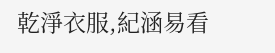乾淨衣服,紀涵易看